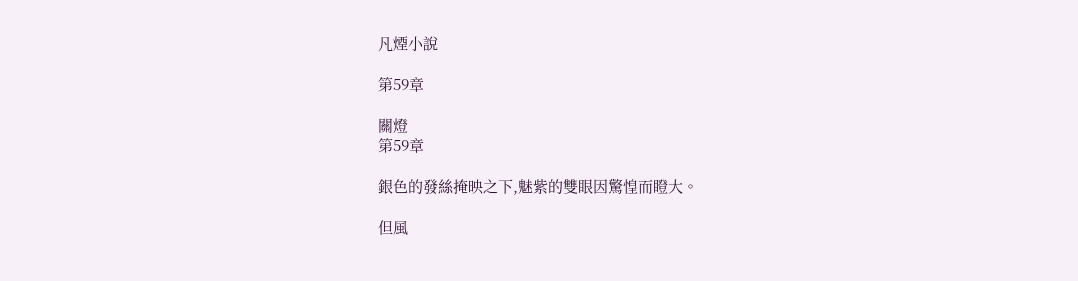凡煙小說

第59章

關燈
第59章

銀色的發絲掩映之下,魅紫的雙眼因驚惶而瞪大。

但風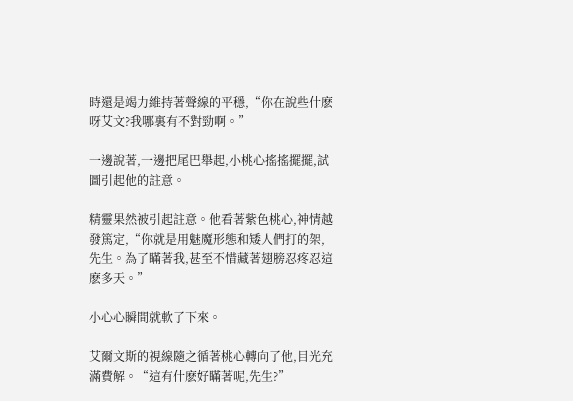時還是竭力維持著聲線的平穩,“你在說些什麽呀艾文?我哪裏有不對勁啊。”

一邊說著,一邊把尾巴舉起,小桃心搖搖擺擺,試圖引起他的註意。

精靈果然被引起註意。他看著紫色桃心,神情越發篤定,“你就是用魅魔形態和矮人們打的架,先生。為了瞞著我,甚至不惜藏著翅膀忍疼忍這麽多天。”

小心心瞬間就軟了下來。

艾爾文斯的視線隨之循著桃心轉向了他,目光充滿費解。“這有什麽好瞞著呢,先生?”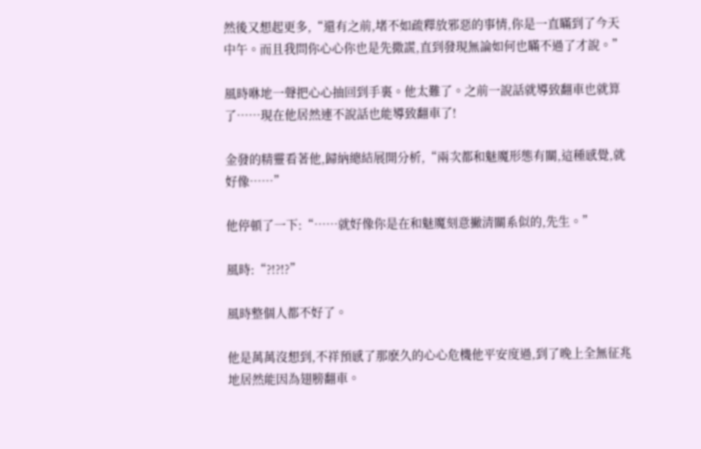然後又想起更多,“還有之前,堵不如疏釋放邪惡的事情,你是一直瞞到了今天中午。而且我問你心心你也是先撒謊,直到發現無論如何也瞞不過了才說。”

風時咻地一聲把心心抽回到手裏。他太難了。之前一說話就導致翻車也就算了……現在他居然連不說話也能導致翻車了!

金發的精靈看著他,歸納總結展開分析,“兩次都和魅魔形態有關,這種感覺,就好像……”

他停頓了一下:“……就好像你是在和魅魔刻意撇清關系似的,先生。”

風時:“?!?!?”

風時整個人都不好了。

他是萬萬沒想到,不祥預感了那麽久的心心危機他平安度過,到了晚上全無征兆地居然能因為翅膀翻車。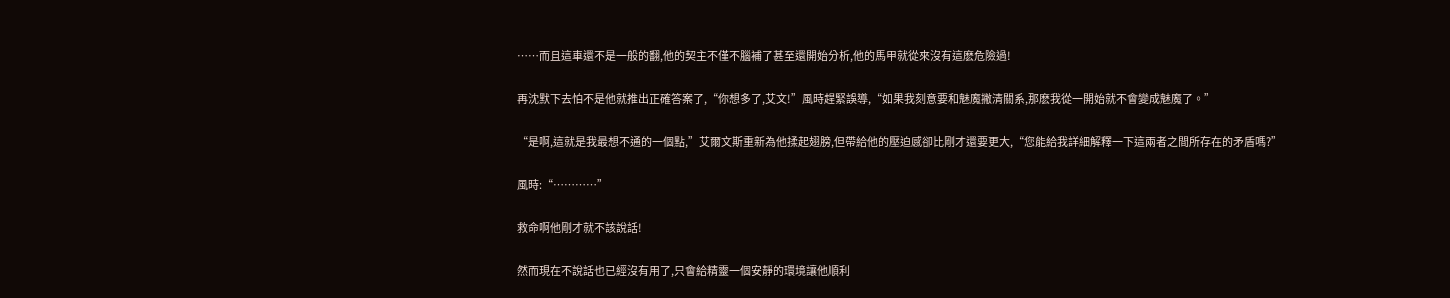……而且這車還不是一般的翻,他的契主不僅不腦補了甚至還開始分析,他的馬甲就從來沒有這麽危險過!

再沈默下去怕不是他就推出正確答案了,“你想多了,艾文!”風時趕緊誤導,“如果我刻意要和魅魔撇清關系,那麽我從一開始就不會變成魅魔了。”

“是啊,這就是我最想不通的一個點,”艾爾文斯重新為他揉起翅膀,但帶給他的壓迫感卻比剛才還要更大,“您能給我詳細解釋一下這兩者之間所存在的矛盾嗎?”

風時:“…………”

救命啊他剛才就不該說話!

然而現在不說話也已經沒有用了,只會給精靈一個安靜的環境讓他順利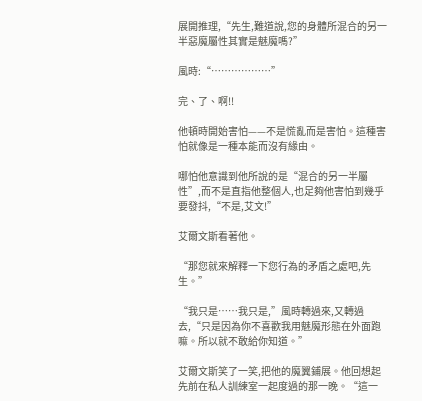展開推理,“先生,難道說,您的身體所混合的另一半惡魔屬性其實是魅魔嗎?”

風時:“………………”

完、了、啊!!

他頓時開始害怕——不是慌亂而是害怕。這種害怕就像是一種本能而沒有緣由。

哪怕他意識到他所說的是“混合的另一半屬性”,而不是直指他整個人,也足夠他害怕到幾乎要發抖,“不是,艾文!”

艾爾文斯看著他。

“那您就來解釋一下您行為的矛盾之處吧,先生。”

“我只是……我只是,”風時轉過來,又轉過去,“只是因為你不喜歡我用魅魔形態在外面跑嘛。所以就不敢給你知道。”

艾爾文斯笑了一笑,把他的魔翼鋪展。他回想起先前在私人訓練室一起度過的那一晚。“這一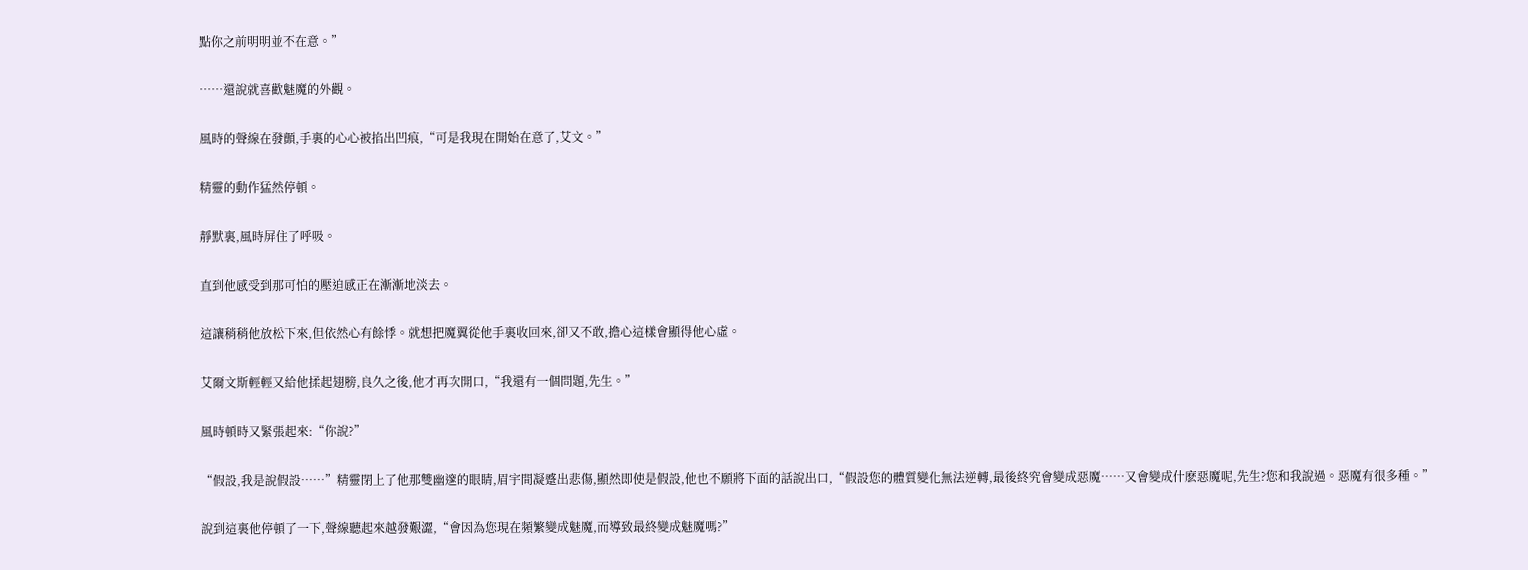點你之前明明並不在意。”

……還說就喜歡魅魔的外觀。

風時的聲線在發顫,手裏的心心被掐出凹痕,“可是我現在開始在意了,艾文。”

精靈的動作猛然停頓。

靜默裏,風時屏住了呼吸。

直到他感受到那可怕的壓迫感正在漸漸地淡去。

這讓稍稍他放松下來,但依然心有餘悸。就想把魔翼從他手裏收回來,卻又不敢,擔心這樣會顯得他心虛。

艾爾文斯輕輕又給他揉起翅膀,良久之後,他才再次開口,“我還有一個問題,先生。”

風時頓時又緊張起來:“你說?”

“假設,我是說假設……”精靈閉上了他那雙幽邃的眼睛,眉宇間凝蹙出悲傷,顯然即使是假設,他也不願將下面的話說出口,“假設您的體質變化無法逆轉,最後終究會變成惡魔……又會變成什麽惡魔呢,先生?您和我說過。惡魔有很多種。”

說到這裏他停頓了一下,聲線聽起來越發艱澀,“會因為您現在頻繁變成魅魔,而導致最終變成魅魔嗎?”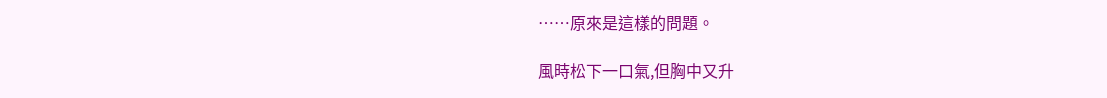……原來是這樣的問題。

風時松下一口氣,但胸中又升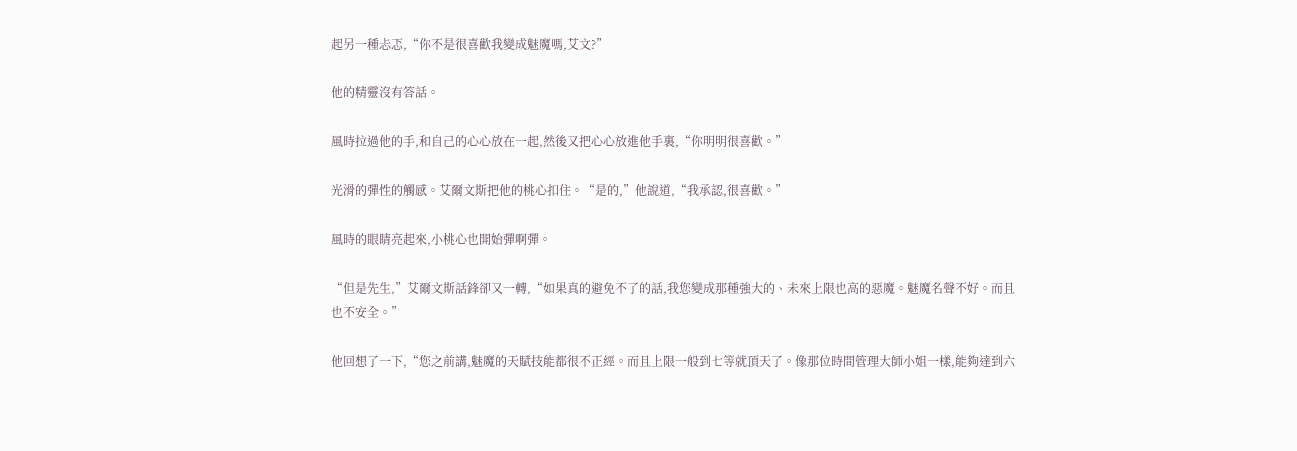起另一種忐忑,“你不是很喜歡我變成魅魔嗎,艾文?”

他的精靈沒有答話。

風時拉過他的手,和自己的心心放在一起,然後又把心心放進他手裏,“你明明很喜歡。”

光滑的彈性的觸感。艾爾文斯把他的桃心扣住。“是的,”他說道,“我承認,很喜歡。”

風時的眼睛亮起來,小桃心也開始彈啊彈。

“但是先生,”艾爾文斯話鋒卻又一轉,“如果真的避免不了的話,我您變成那種強大的、未來上限也高的惡魔。魅魔名聲不好。而且也不安全。”

他回想了一下,“您之前講,魅魔的天賦技能都很不正經。而且上限一般到七等就頂天了。像那位時間管理大師小姐一樣,能夠達到六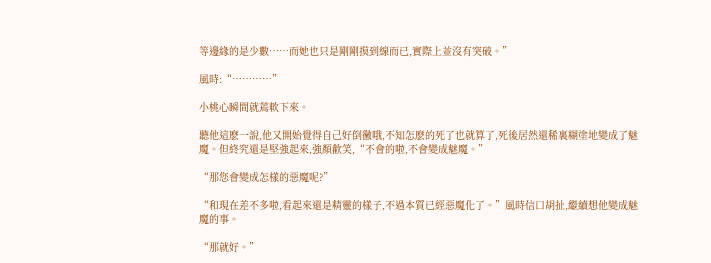等邊緣的是少數……而她也只是剛剛摸到線而已,實際上並沒有突破。”

風時:“…………”

小桃心瞬間就蔫軟下來。

聽他這麽一說,他又開始覺得自己好倒黴哦,不知怎麽的死了也就算了,死後居然還稀裏糊塗地變成了魅魔。但終究還是堅強起來,強顏歡笑,“不會的啦,不會變成魅魔。”

“那您會變成怎樣的惡魔呢?”

“和現在差不多啦,看起來還是精靈的樣子,不過本質已經惡魔化了。”風時信口胡扯,繼續想他變成魅魔的事。

“那就好。”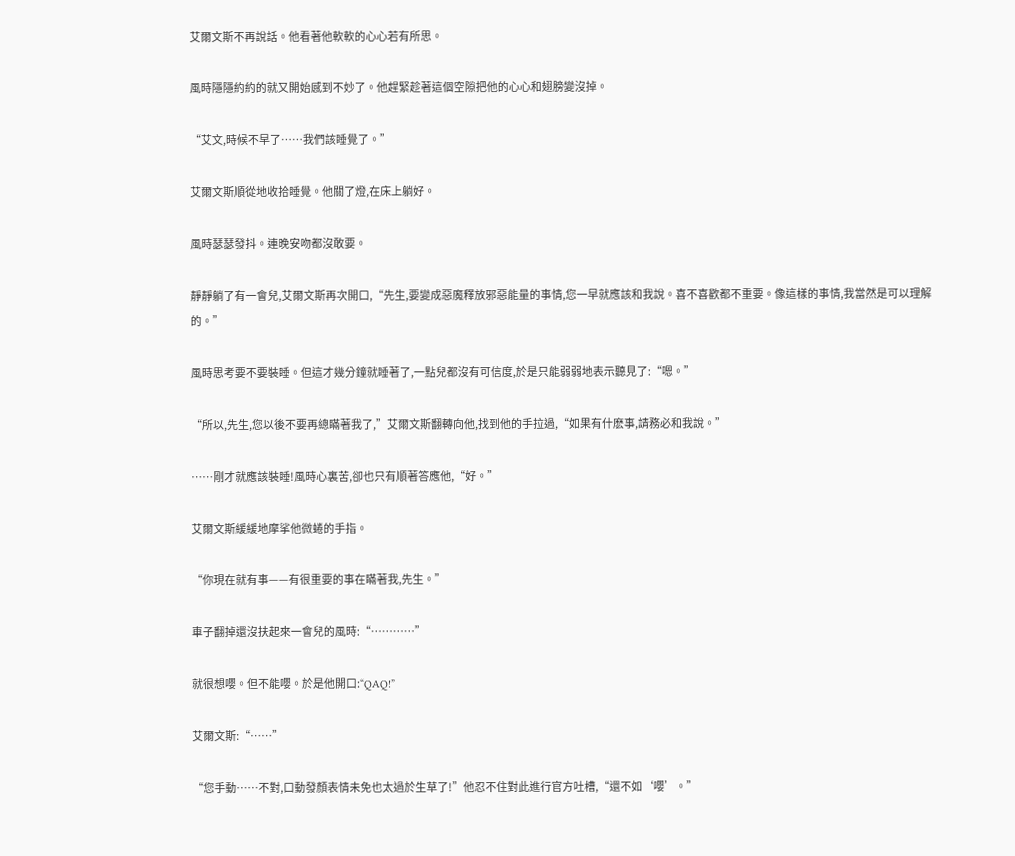艾爾文斯不再說話。他看著他軟軟的心心若有所思。

風時隱隱約約的就又開始感到不妙了。他趕緊趁著這個空隙把他的心心和翅膀變沒掉。

“艾文,時候不早了……我們該睡覺了。”

艾爾文斯順從地收拾睡覺。他關了燈,在床上躺好。

風時瑟瑟發抖。連晚安吻都沒敢要。

靜靜躺了有一會兒,艾爾文斯再次開口,“先生,要變成惡魔釋放邪惡能量的事情,您一早就應該和我說。喜不喜歡都不重要。像這樣的事情,我當然是可以理解的。”

風時思考要不要裝睡。但這才幾分鐘就睡著了,一點兒都沒有可信度,於是只能弱弱地表示聽見了:“嗯。”

“所以,先生,您以後不要再總瞞著我了,”艾爾文斯翻轉向他,找到他的手拉過,“如果有什麽事,請務必和我說。”

……剛才就應該裝睡!風時心裏苦,卻也只有順著答應他,“好。”

艾爾文斯緩緩地摩挲他微蜷的手指。

“你現在就有事——有很重要的事在瞞著我,先生。”

車子翻掉還沒扶起來一會兒的風時:“…………”

就很想嚶。但不能嚶。於是他開口:“QAQ!”

艾爾文斯:“……”

“您手動……不對,口動發顏表情未免也太過於生草了!”他忍不住對此進行官方吐槽,“還不如‘嚶’。”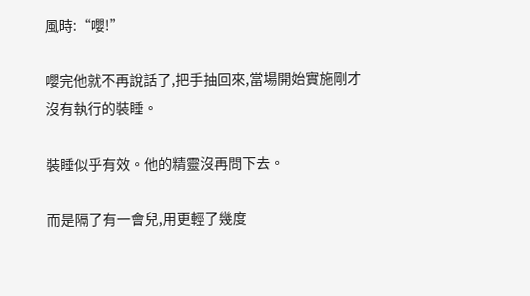風時:“嚶!”

嚶完他就不再說話了,把手抽回來,當場開始實施剛才沒有執行的裝睡。

裝睡似乎有效。他的精靈沒再問下去。

而是隔了有一會兒,用更輕了幾度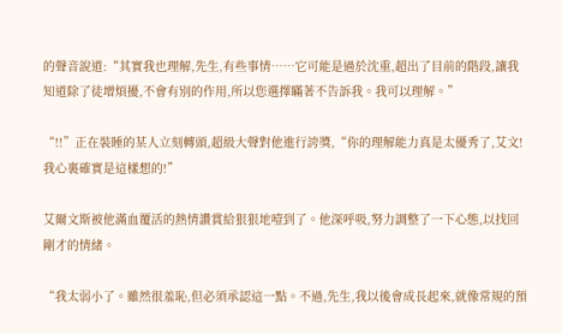的聲音說道:“其實我也理解,先生,有些事情……它可能是過於沈重,超出了目前的階段,讓我知道除了徒增煩擾,不會有別的作用,所以您選擇瞞著不告訴我。我可以理解。”

“!!”正在裝睡的某人立刻轉頭,超級大聲對他進行誇獎,“你的理解能力真是太優秀了,艾文!我心裏確實是這樣想的!”

艾爾文斯被他滿血覆活的熱情讚賞給狠狠地噎到了。他深呼吸,努力調整了一下心態,以找回剛才的情緒。

“我太弱小了。雖然很羞恥,但必須承認這一點。不過,先生,我以後會成長起來,就像常規的預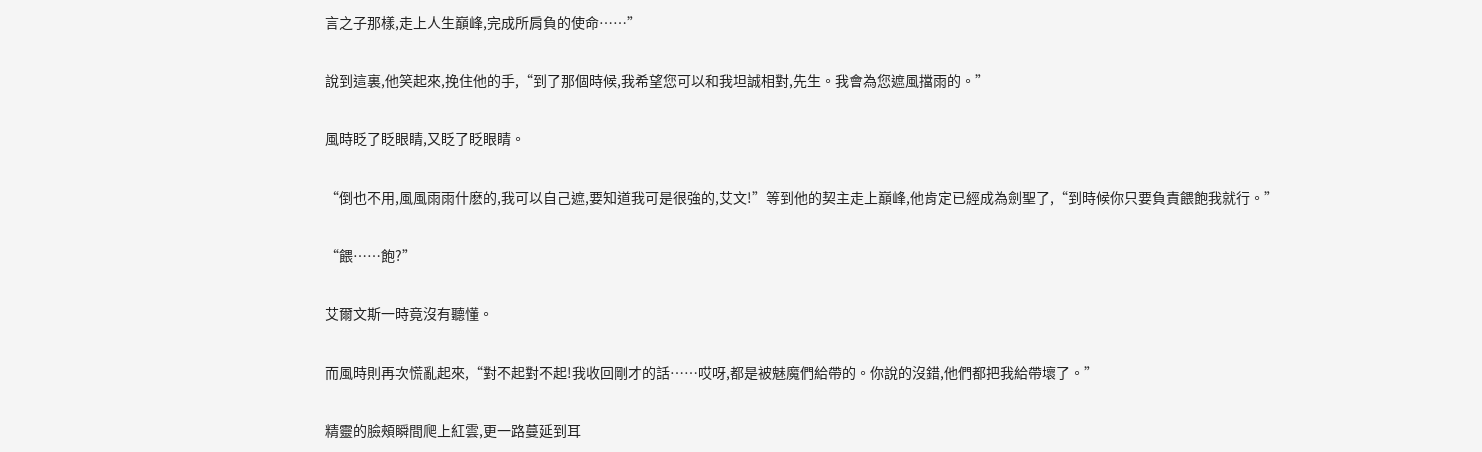言之子那樣,走上人生巔峰,完成所肩負的使命……”

說到這裏,他笑起來,挽住他的手,“到了那個時候,我希望您可以和我坦誠相對,先生。我會為您遮風擋雨的。”

風時眨了眨眼睛,又眨了眨眼睛。

“倒也不用,風風雨雨什麽的,我可以自己遮,要知道我可是很強的,艾文!”等到他的契主走上巔峰,他肯定已經成為劍聖了,“到時候你只要負責餵飽我就行。”

“餵……飽?”

艾爾文斯一時竟沒有聽懂。

而風時則再次慌亂起來,“對不起對不起!我收回剛才的話……哎呀,都是被魅魔們給帶的。你說的沒錯,他們都把我給帶壞了。”

精靈的臉頰瞬間爬上紅雲,更一路蔓延到耳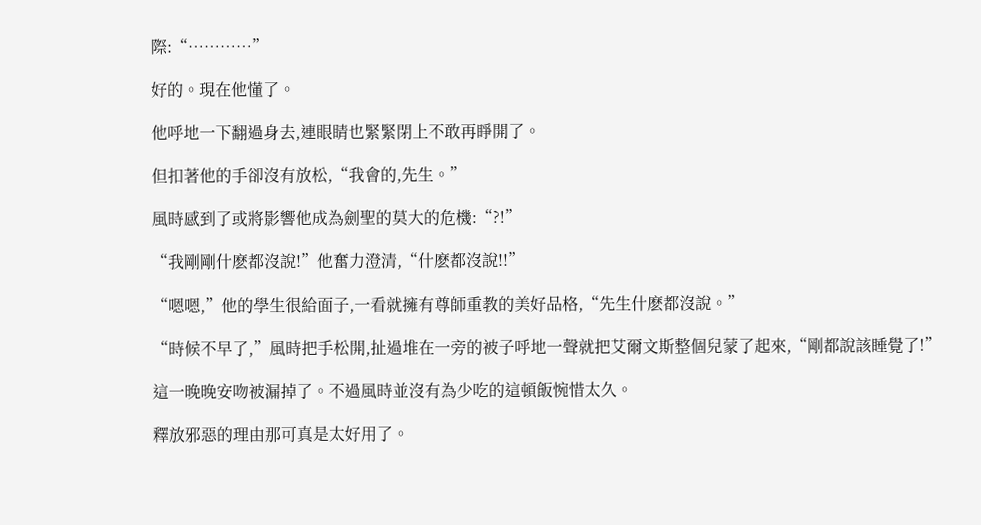際:“…………”

好的。現在他懂了。

他呼地一下翻過身去,連眼睛也緊緊閉上不敢再睜開了。

但扣著他的手卻沒有放松,“我會的,先生。”

風時感到了或將影響他成為劍聖的莫大的危機:“?!”

“我剛剛什麽都沒說!”他奮力澄清,“什麽都沒說!!”

“嗯嗯,”他的學生很給面子,一看就擁有尊師重教的美好品格,“先生什麽都沒說。”

“時候不早了,”風時把手松開,扯過堆在一旁的被子呼地一聲就把艾爾文斯整個兒蒙了起來,“剛都說該睡覺了!”

這一晚晚安吻被漏掉了。不過風時並沒有為少吃的這頓飯惋惜太久。

釋放邪惡的理由那可真是太好用了。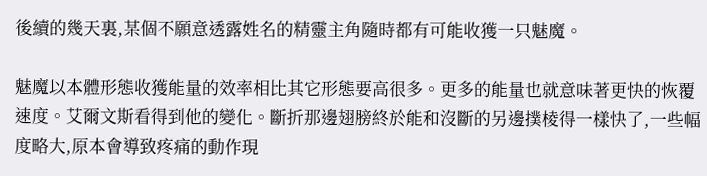後續的幾天裏,某個不願意透露姓名的精靈主角隨時都有可能收獲一只魅魔。

魅魔以本體形態收獲能量的效率相比其它形態要高很多。更多的能量也就意味著更快的恢覆速度。艾爾文斯看得到他的變化。斷折那邊翅膀終於能和沒斷的另邊撲棱得一樣快了,一些幅度略大,原本會導致疼痛的動作現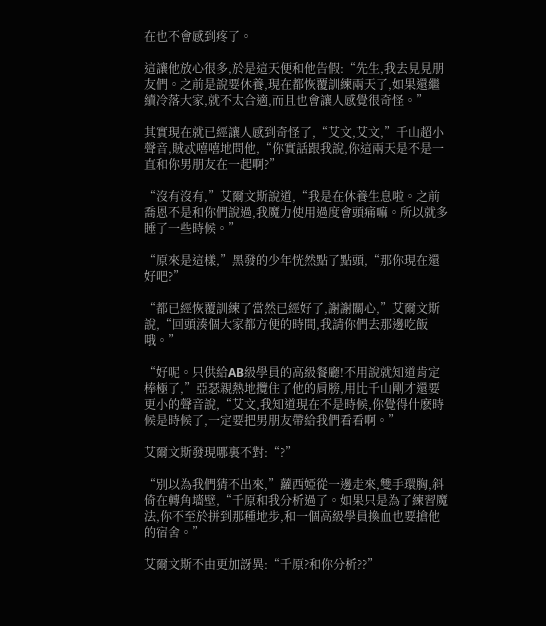在也不會感到疼了。

這讓他放心很多,於是這天便和他告假:“先生,我去見見朋友們。之前是說要休養,現在都恢覆訓練兩天了,如果還繼續冷落大家,就不太合適,而且也會讓人感覺很奇怪。”

其實現在就已經讓人感到奇怪了,“艾文,艾文,”千山超小聲音,賊忒嘻嘻地問他,“你實話跟我說,你這兩天是不是一直和你男朋友在一起啊?”

“沒有沒有,”艾爾文斯說道,“我是在休養生息啦。之前喬恩不是和你們說過,我魔力使用過度會頭痛嘛。所以就多睡了一些時候。”

“原來是這樣,”黑發的少年恍然點了點頭,“那你現在還好吧?”

“都已經恢覆訓練了當然已經好了,謝謝關心,”艾爾文斯說,“回頭湊個大家都方便的時間,我請你們去那邊吃飯哦。”

“好呢。只供給AB級學員的高級餐廳!不用說就知道肯定棒極了,”亞瑟親熱地攬住了他的肩膀,用比千山剛才還要更小的聲音說,“艾文,我知道現在不是時候,你覺得什麽時候是時候了,一定要把男朋友帶給我們看看啊。”

艾爾文斯發現哪裏不對:“?”

“別以為我們猜不出來,”蘿西婭從一邊走來,雙手環胸,斜倚在轉角墻壁,“千原和我分析過了。如果只是為了練習魔法,你不至於拼到那種地步,和一個高級學員換血也要搶他的宿舍。”

艾爾文斯不由更加訝異:“千原?和你分析??”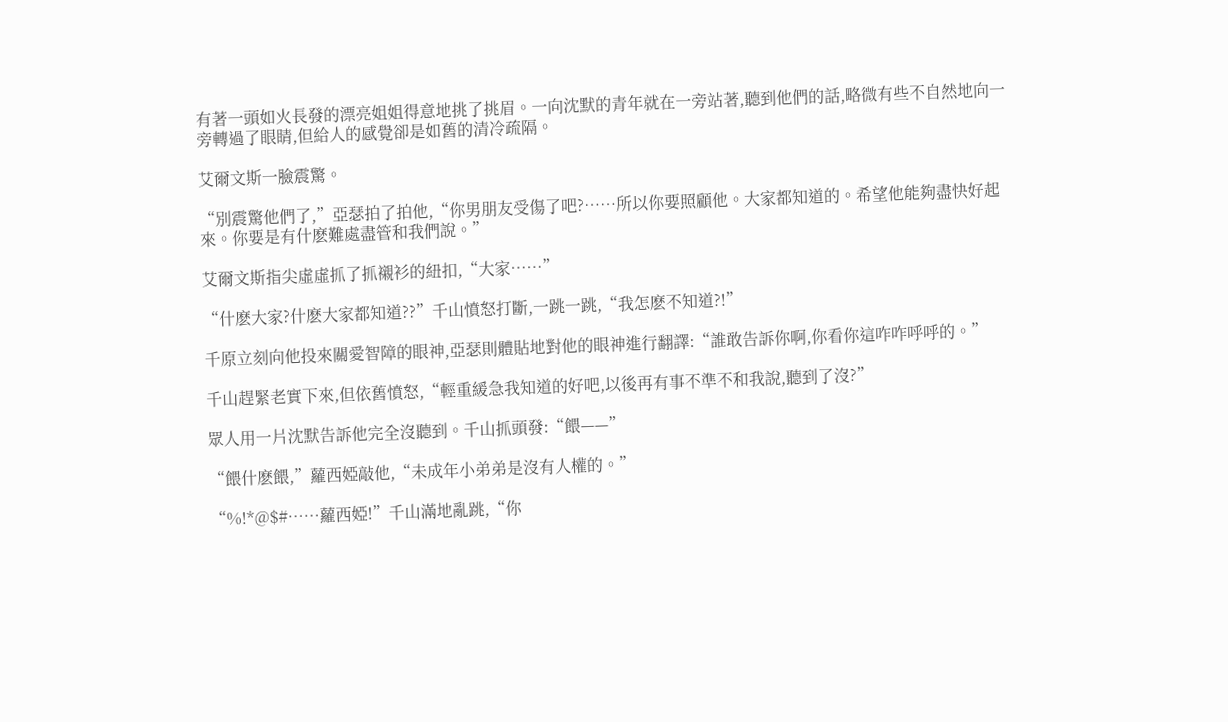有著一頭如火長發的漂亮姐姐得意地挑了挑眉。一向沈默的青年就在一旁站著,聽到他們的話,略微有些不自然地向一旁轉過了眼睛,但給人的感覺卻是如舊的清冷疏隔。

艾爾文斯一臉震驚。

“別震驚他們了,”亞瑟拍了拍他,“你男朋友受傷了吧?……所以你要照顧他。大家都知道的。希望他能夠盡快好起來。你要是有什麽難處盡管和我們說。”

艾爾文斯指尖虛虛抓了抓襯衫的紐扣,“大家……”

“什麽大家?什麽大家都知道??”千山憤怒打斷,一跳一跳,“我怎麽不知道?!”

千原立刻向他投來關愛智障的眼神,亞瑟則體貼地對他的眼神進行翻譯:“誰敢告訴你啊,你看你這咋咋呼呼的。”

千山趕緊老實下來,但依舊憤怒,“輕重緩急我知道的好吧,以後再有事不準不和我說,聽到了沒?”

眾人用一片沈默告訴他完全沒聽到。千山抓頭發:“餵——”

“餵什麽餵,”蘿西婭敲他,“未成年小弟弟是沒有人權的。”

“%!*@$#……蘿西婭!”千山滿地亂跳,“你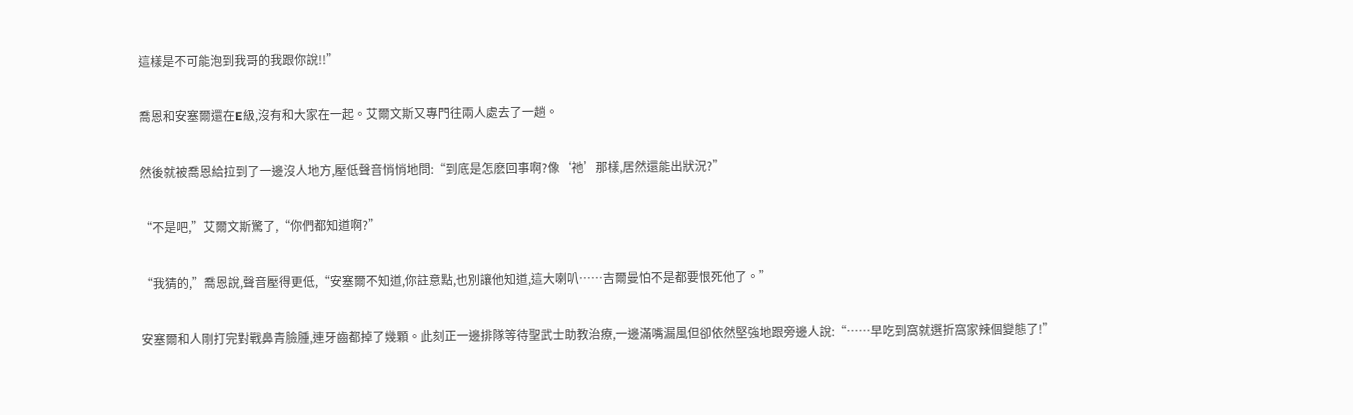這樣是不可能泡到我哥的我跟你說!!”

喬恩和安塞爾還在E級,沒有和大家在一起。艾爾文斯又專門往兩人處去了一趟。

然後就被喬恩給拉到了一邊沒人地方,壓低聲音悄悄地問:“到底是怎麽回事啊?像‘祂’那樣,居然還能出狀況?”

“不是吧,”艾爾文斯驚了,“你們都知道啊?”

“我猜的,”喬恩說,聲音壓得更低,“安塞爾不知道,你註意點,也別讓他知道,這大喇叭……吉爾曼怕不是都要恨死他了。”

安塞爾和人剛打完對戰鼻青臉腫,連牙齒都掉了幾顆。此刻正一邊排隊等待聖武士助教治療,一邊滿嘴漏風但卻依然堅強地跟旁邊人說:“……早吃到窩就選折窩家辣個變態了!”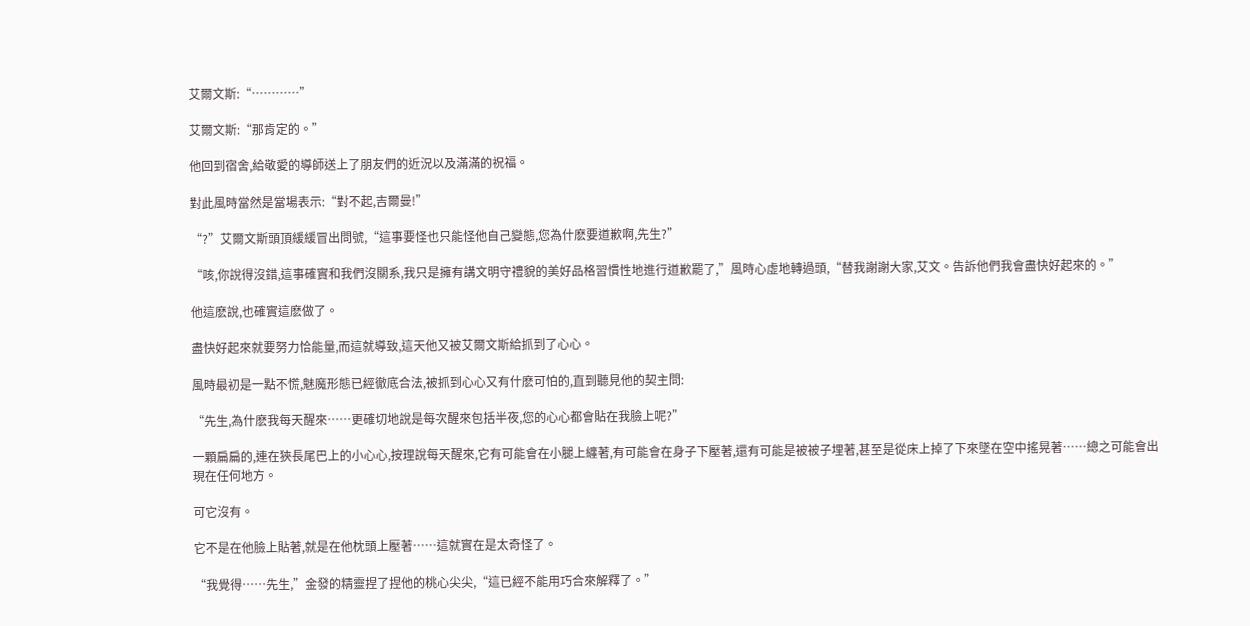艾爾文斯:“…………”

艾爾文斯:“那肯定的。”

他回到宿舍,給敬愛的導師送上了朋友們的近況以及滿滿的祝福。

對此風時當然是當場表示:“對不起,吉爾曼!”

“?”艾爾文斯頭頂緩緩冒出問號,“這事要怪也只能怪他自己變態,您為什麽要道歉啊,先生?”

“咳,你說得沒錯,這事確實和我們沒關系,我只是擁有講文明守禮貌的美好品格習慣性地進行道歉罷了,”風時心虛地轉過頭,“替我謝謝大家,艾文。告訴他們我會盡快好起來的。”

他這麽說,也確實這麽做了。

盡快好起來就要努力恰能量,而這就導致,這天他又被艾爾文斯給抓到了心心。

風時最初是一點不慌,魅魔形態已經徹底合法,被抓到心心又有什麽可怕的,直到聽見他的契主問:

“先生,為什麽我每天醒來……更確切地說是每次醒來包括半夜,您的心心都會貼在我臉上呢?”

一顆扁扁的,連在狹長尾巴上的小心心,按理說每天醒來,它有可能會在小腿上纏著,有可能會在身子下壓著,還有可能是被被子埋著,甚至是從床上掉了下來墜在空中搖晃著……總之可能會出現在任何地方。

可它沒有。

它不是在他臉上貼著,就是在他枕頭上壓著……這就實在是太奇怪了。

“我覺得……先生,”金發的精靈捏了捏他的桃心尖尖,“這已經不能用巧合來解釋了。”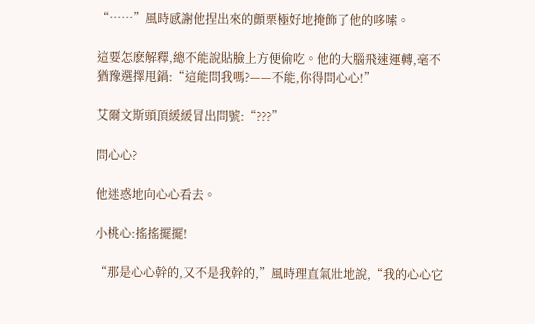“……”風時感謝他捏出來的顫栗極好地掩飾了他的哆嗦。

這要怎麽解釋,總不能說貼臉上方便偷吃。他的大腦飛速運轉,毫不猶豫選擇甩鍋:“這能問我嗎?——不能,你得問心心!”

艾爾文斯頭頂緩緩冒出問號:“???”

問心心?

他迷惑地向心心看去。

小桃心:搖搖擺擺!

“那是心心幹的,又不是我幹的,”風時理直氣壯地說,“我的心心它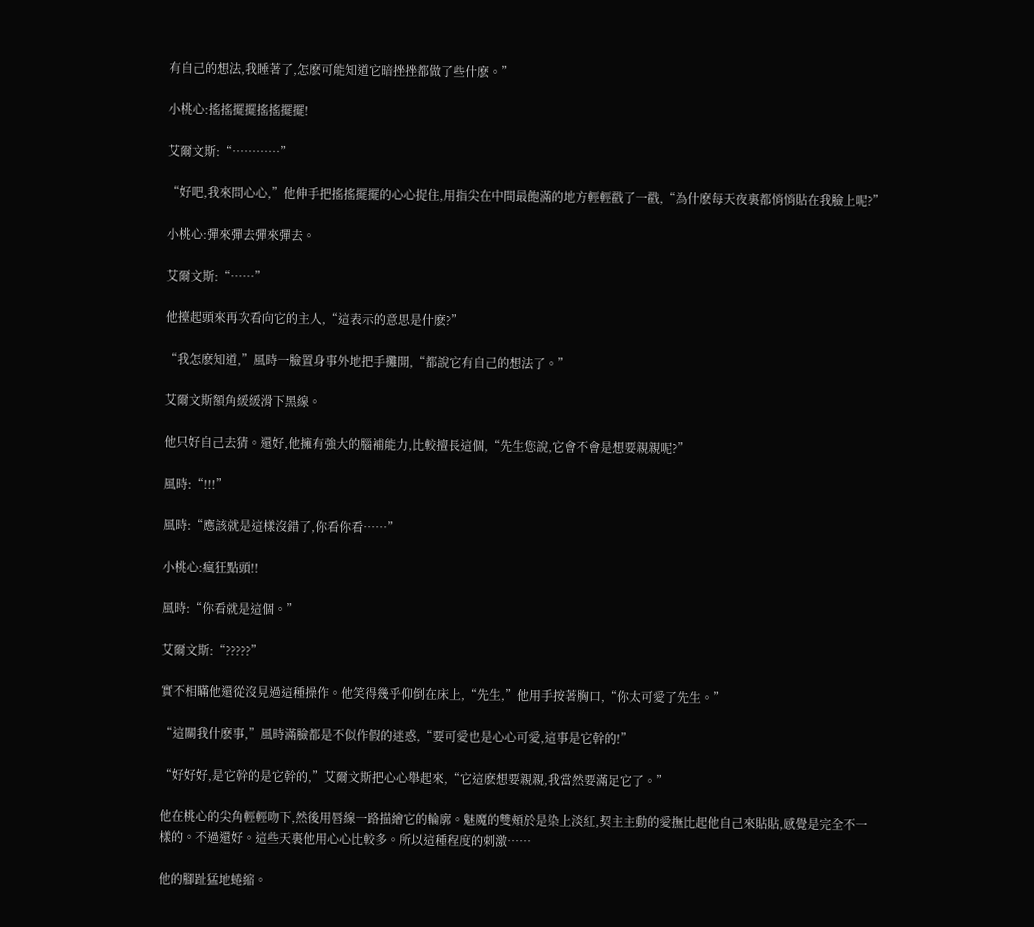有自己的想法,我睡著了,怎麽可能知道它暗挫挫都做了些什麽。”

小桃心:搖搖擺擺搖搖擺擺!

艾爾文斯:“…………”

“好吧,我來問心心,”他伸手把搖搖擺擺的心心捉住,用指尖在中間最飽滿的地方輕輕戳了一戳,“為什麽每天夜裏都悄悄貼在我臉上呢?”

小桃心:彈來彈去彈來彈去。

艾爾文斯:“……”

他擡起頭來再次看向它的主人,“這表示的意思是什麽?”

“我怎麽知道,”風時一臉置身事外地把手攤開,“都說它有自己的想法了。”

艾爾文斯額角緩緩滑下黑線。

他只好自己去猜。還好,他擁有強大的腦補能力,比較擅長這個,“先生您說,它會不會是想要親親呢?”

風時:“!!!”

風時:“應該就是這樣沒錯了,你看你看……”

小桃心:瘋狂點頭!!

風時:“你看就是這個。”

艾爾文斯:“?????”

實不相瞞他還從沒見過這種操作。他笑得幾乎仰倒在床上,“先生,”他用手按著胸口,“你太可愛了先生。”

“這關我什麽事,”風時滿臉都是不似作假的迷惑,“要可愛也是心心可愛,這事是它幹的!”

“好好好,是它幹的是它幹的,”艾爾文斯把心心舉起來,“它這麽想要親親,我當然要滿足它了。”

他在桃心的尖角輕輕吻下,然後用唇線一路描繪它的輪廓。魅魔的雙頰於是染上淡紅,契主主動的愛撫比起他自己來貼貼,感覺是完全不一樣的。不過還好。這些天裏他用心心比較多。所以這種程度的刺激……

他的腳趾猛地蜷縮。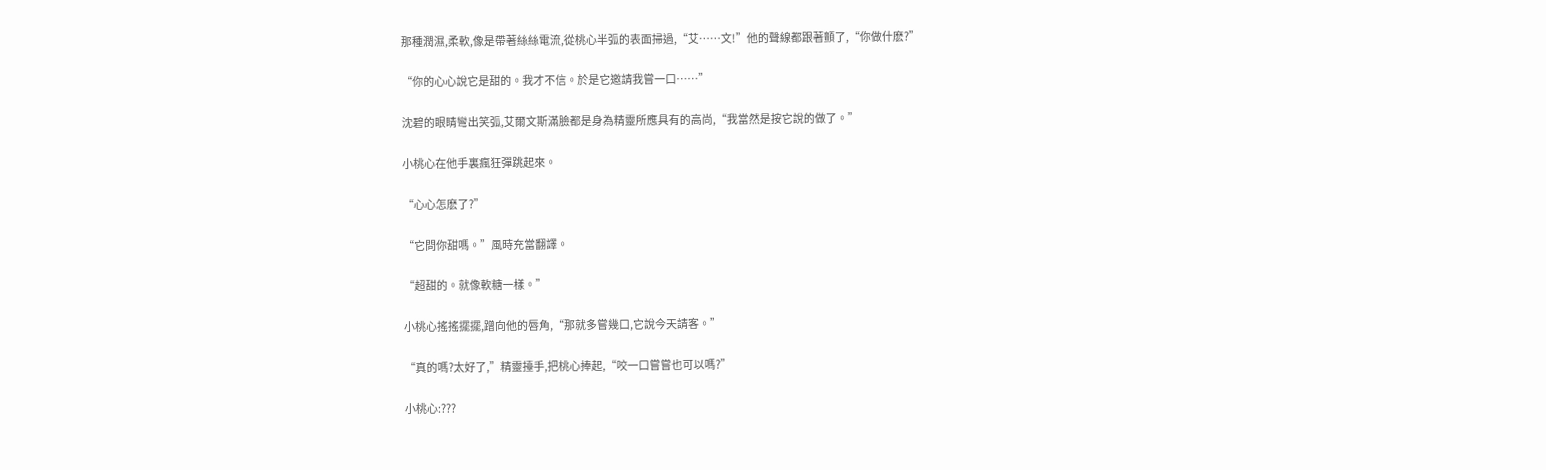那種潤濕,柔軟,像是帶著絲絲電流,從桃心半弧的表面掃過,“艾……文!”他的聲線都跟著顫了,“你做什麽?”

“你的心心說它是甜的。我才不信。於是它邀請我嘗一口……”

沈碧的眼睛彎出笑弧,艾爾文斯滿臉都是身為精靈所應具有的高尚,“我當然是按它說的做了。”

小桃心在他手裏瘋狂彈跳起來。

“心心怎麽了?”

“它問你甜嗎。”風時充當翻譯。

“超甜的。就像軟糖一樣。”

小桃心搖搖擺擺,蹭向他的唇角,“那就多嘗幾口,它說今天請客。”

“真的嗎?太好了,”精靈擡手,把桃心捧起,“咬一口嘗嘗也可以嗎?”

小桃心:???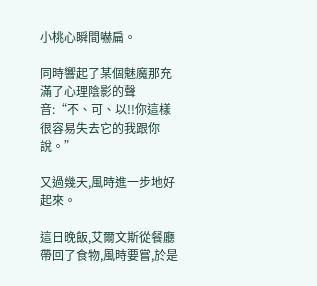小桃心瞬間嚇扁。

同時響起了某個魅魔那充滿了心理陰影的聲音:“不、可、以!!你這樣很容易失去它的我跟你說。”

又過幾天,風時進一步地好起來。

這日晚飯,艾爾文斯從餐廳帶回了食物,風時要嘗,於是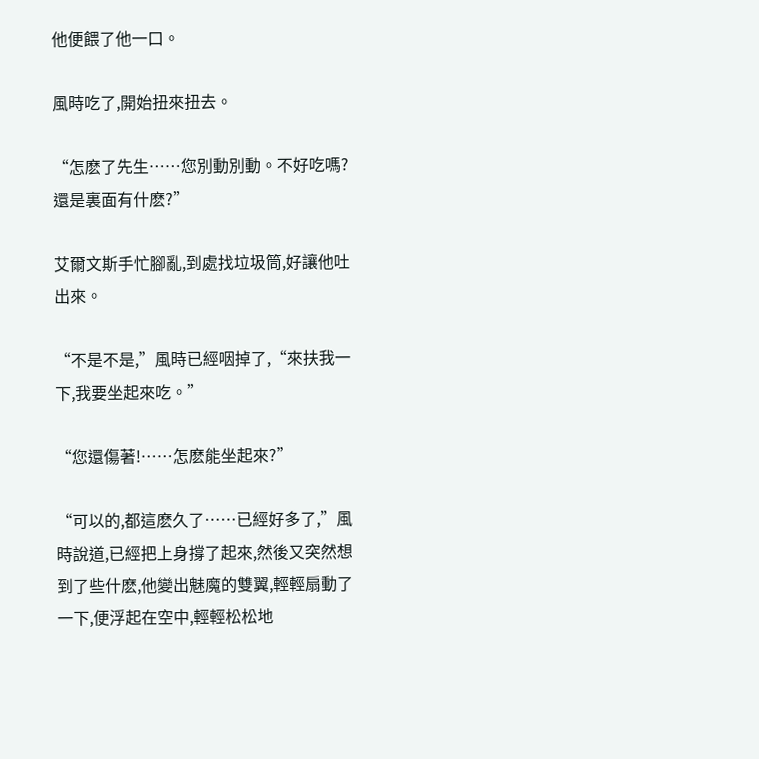他便餵了他一口。

風時吃了,開始扭來扭去。

“怎麽了先生……您別動別動。不好吃嗎?還是裏面有什麽?”

艾爾文斯手忙腳亂,到處找垃圾筒,好讓他吐出來。

“不是不是,”風時已經咽掉了,“來扶我一下,我要坐起來吃。”

“您還傷著!……怎麽能坐起來?”

“可以的,都這麽久了……已經好多了,”風時說道,已經把上身撐了起來,然後又突然想到了些什麽,他變出魅魔的雙翼,輕輕扇動了一下,便浮起在空中,輕輕松松地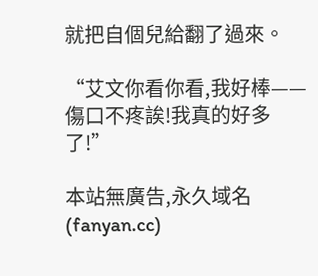就把自個兒給翻了過來。

“艾文你看你看,我好棒——傷口不疼誒!我真的好多了!”

本站無廣告,永久域名(fanyan.cc)